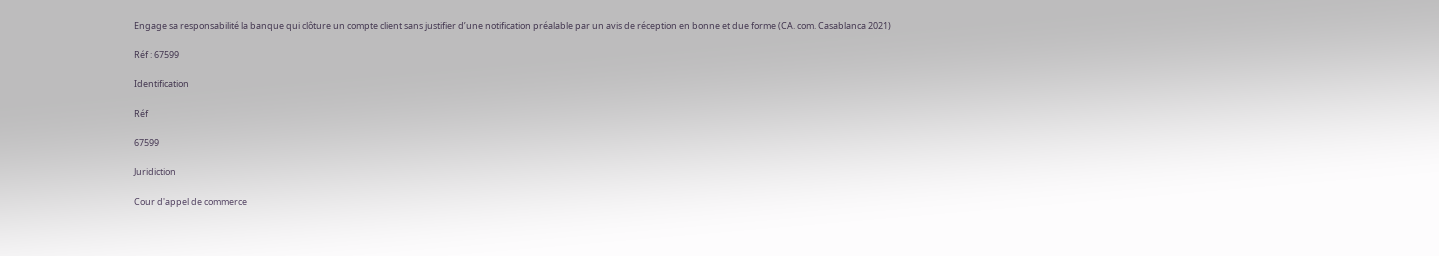Engage sa responsabilité la banque qui clôture un compte client sans justifier d’une notification préalable par un avis de réception en bonne et due forme (CA. com. Casablanca 2021)

Réf : 67599

Identification

Réf

67599

Juridiction

Cour d'appel de commerce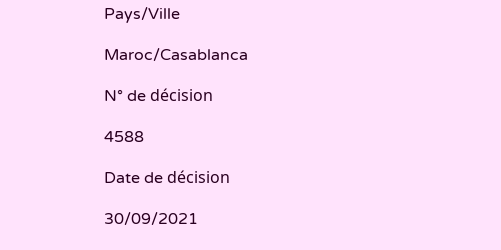Pays/Ville

Maroc/Casablanca

N° de décision

4588

Date de décision

30/09/2021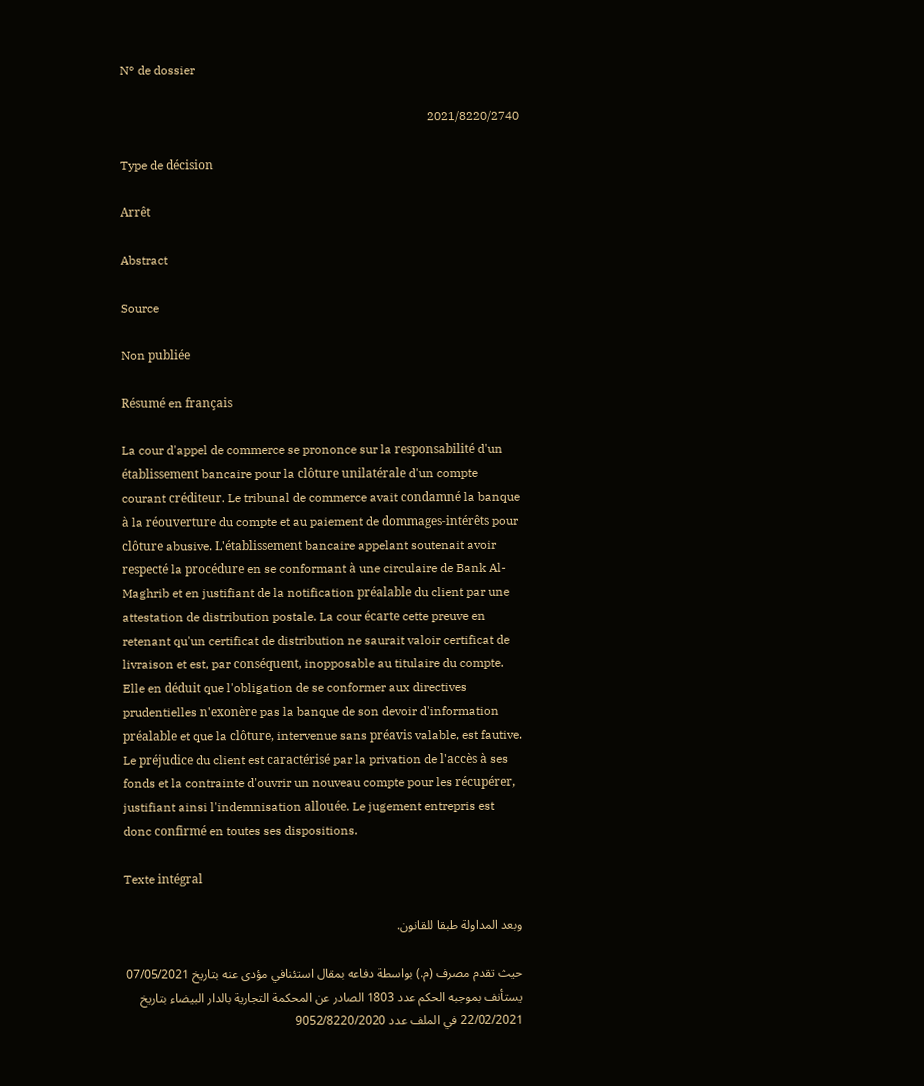N° de dossier

2021/8220/2740

Type de décision

Arrêt

Abstract

Source

Non publiée

Résumé en français

La cour d'appel de commerce se prononce sur la responsabilité d'un établissement bancaire pour la clôture unilatérale d'un compte courant créditeur. Le tribunal de commerce avait condamné la banque à la réouverture du compte et au paiement de dommages-intérêts pour clôture abusive. L'établissement bancaire appelant soutenait avoir respecté la procédure en se conformant à une circulaire de Bank Al-Maghrib et en justifiant de la notification préalable du client par une attestation de distribution postale. La cour écarte cette preuve en retenant qu'un certificat de distribution ne saurait valoir certificat de livraison et est, par conséquent, inopposable au titulaire du compte. Elle en déduit que l'obligation de se conformer aux directives prudentielles n'exonère pas la banque de son devoir d'information préalable et que la clôture, intervenue sans préavis valable, est fautive. Le préjudice du client est caractérisé par la privation de l'accès à ses fonds et la contrainte d'ouvrir un nouveau compte pour les récupérer, justifiant ainsi l'indemnisation allouée. Le jugement entrepris est donc confirmé en toutes ses dispositions.

Texte intégral

وبعد المداولة طبقا للقانون.

حيث تقدم مصرف (م.) بواسطة دفاعه بمقال استئنافي مؤدى عنه بتاريخ 07/05/2021 يستأنف بموجبه الحكم عدد 1803 الصادر عن المحكمة التجارية بالدار البيضاء بتاريخ 22/02/2021 في الملف عدد 9052/8220/2020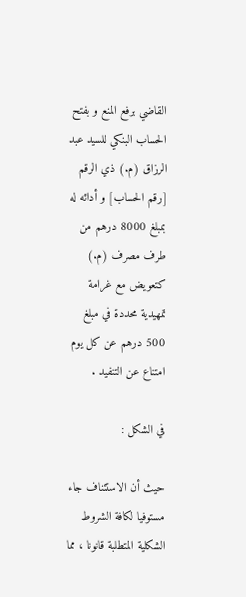القاضي برفع المنع و بفتح الحساب البنكي للسيد عبد الرزاق (م.) ذي الرقم [رقم الحساب] و أدائه له بمبلغ 8000 درهم من طرف مصرف (م.) كتعويض مع غرامة تمهيدية محددة في مبلغ 500 درهم عن كل يوم امتناع عن التنفيد .

في الشكل :

حيث أن الاستئناف جاء مستوفيا لكافة الشروط الشكلية المتطلبة قانونا ، مما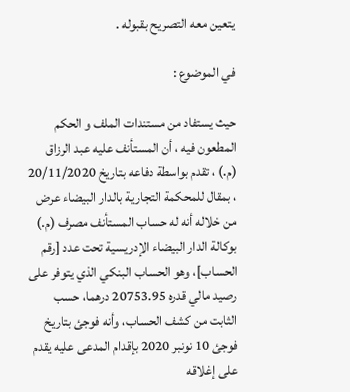يتعين معه التصريح بقبوله .

في الموضوع :

حيث يستفاد من مستندات الملف و الحكم المطعون فيه ، أن المستأنف عليه عبد الرزاق (م.) ، تقدم بواسطة دفاعه بتاريخ 20/11/2020 ، بمقال للمحكمة التجارية بالدار البيضاء عرض من خلاله أنه له حساب المستأنف مصرف (م.) بوكالة الدار البيضاء الإدريسية تحت عدد [رقم الحساب]، وهو الحساب البنكي الذي يتوفر على رصيد مالي قدره 20753.95 درهما، حسب الثابت من كشف الحساب، وأنه فوجئ بتاريخ فوجئ 10 نونبر 2020 بإقدام المدعى عليه يقدم على إغلاقه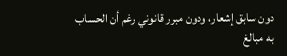دون سابق إشعار، ودون مبرر قانوني رغم أن الحساب به مبالغ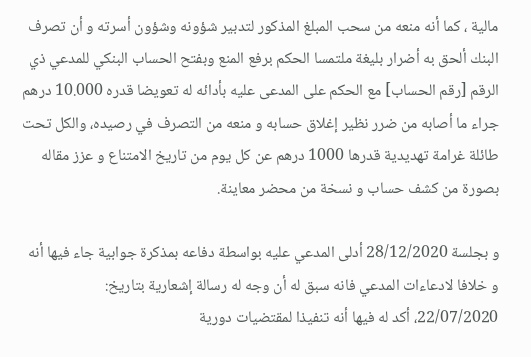مالية ، كما أنه منعه من سحب المبلغ المذكور لتدبير شؤونه وشؤون أسرته و أن تصرف البنك ألحق به أضرار بليغة ملتمسا الحكم برفع المنع وبفتح الحساب البنكي للمدعي ذي الرقم [رقم الحساب] مع الحكم على المدعى عليه بأدائه له تعويضا قدره 10.000 درهم جراء ما أصابه من ضرر نظير إغلاق حسابه و منعه من التصرف في رصيده، والكل تحت طائلة غرامة تهديدية قدرها 1000 درهم عن كل يوم من تاريخ الامتناع و عزز مقاله بصورة من كشف حساب و نسخة من محضر معاينة.

و بجلسة 28/12/2020 أدلى المدعي عليه بواسطة دفاعه بمذكرة جوابية جاء فيها أنه و خلافا لادعاءات المدعي فانه سبق له أن وجه له رسالة إشعارية بتاريخ: 22/07/2020، أكد له فيها أنه تنفيذا لمقتضيات دورية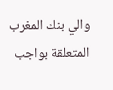والي بنك المغرب المتعلقة بواجب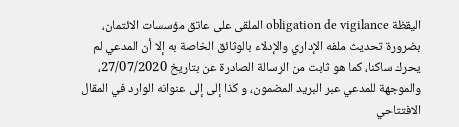اليقظة obligation de vigilance الملقى على عاتق مؤسسات الائتمان، بضرورة تحديث ملفه الإداري والإدلاء بالوثائق الخاصة به إلا أن المدعي لم يحرك ساكنا، كما هو ثابت من الرسالة الصادرة عن بتاريخ 27/07/2020، والموجهة للمدعي عبر البريد المضمون، و كذا إلى إلى عنوانه الوارد في المقال الافتتاحي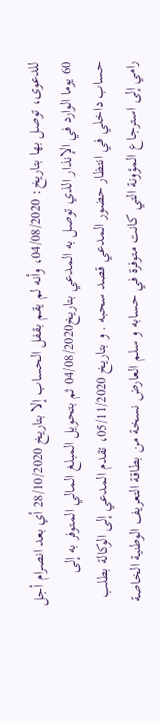للدعوى، توصل بها بتاريخ: 04/08/2020، وأنه لم يقم بقفل الحساب إلا بتاريخ 28/10/2020 أي بعد انصرام أجل 60 يوما الوارد في الإنذار الذي توصل به المدعي بتاريخ04/08/2020 ثم بتحويل المبلغ المالي المتوفر به إلى حساب داخلي في انتظار حضور المدعي قصد سحبه . و بتاریخ 05/11/2020، تقدم المدعي إلى الوكالة بطلب رامي إلى استرجاع المؤونة التي كانت متوفرة في حسابه و سلم العارض نسخة من بطاقة التعريف الوطنية الخاصة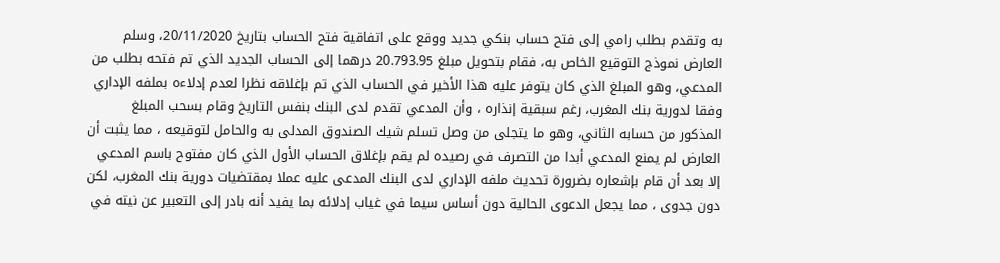به وتقدم بطلب رامي إلى فتح حساب بنكي جديد ووقع على اتفاقية فتح الحساب بتاريخ 20/11/2020، وسلم العارض نموذج التوقيع الخاص به، فقام بتحويل مبلغ 20.793.95 درهما إلى الحساب الجديد الذي تم فتحه بطلب من المدعي، وهو المبلغ الذي كان يتوفر عليه هذا الأخير في الحساب الذي تم بإغلاقه نظرا لعدم إدلاءه بملفه الإداري وفقا لدورية بنك المغرب، رغم سبقية إنذاره ، وأن المدعي تقدم لدى البنك بنفس التاريخ وقام بسحب المبلغ المذكور من حسابه الثاني، وهو ما يتجلى من وصل تسلم شيك الصندوق المدلی به والحامل لتوقيعه ، مما يثبت أن العارض لم يمنع المدعي أبدا من التصرف في رصيده لم يقم بإغلاق الحساب الأول الذي كان مفتوح باسم المدعي إلا بعد أن قام بإشعاره بضرورة تحديث ملفه الإداري لدى البنك المدعى عليه عملا بمقتضيات دورية بنك المغرب، لكن دون جدوى ، مما يجعل الدعوى الحالية دون أساس سيما في غياب إدلائه بما يفيد أنه بادر إلى التعبير عن نيته في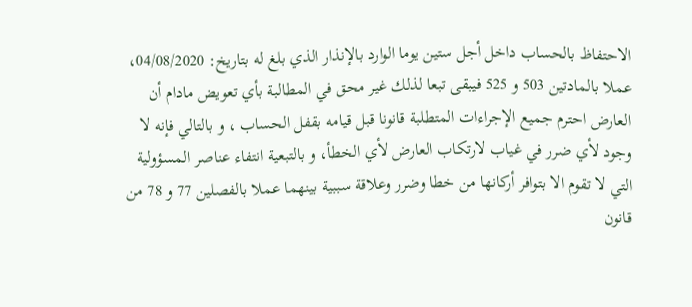الاحتفاظ بالحساب داخل أجل ستين يوما الوارد بالإنذار الذي بلغ له بتاريخ: 04/08/2020، عملا بالمادتين 503 و 525 فيبقى تبعا لذلك غير محق في المطالبة بأي تعويض مادام أن العارض احترم جميع الإجراءات المتطلبة قانونا قبل قيامه بقفل الحساب ، و بالتالي فإنه لا وجود لأي ضرر في غياب لارتكاب العارض لأي الخطأ، و بالتبعية انتفاء عناصر المسؤولية التي لا تقوم الا بتوافر أركانها من خطا وضرر وعلاقة سببية بينهما عملا بالفصلين 77 و 78 من قانون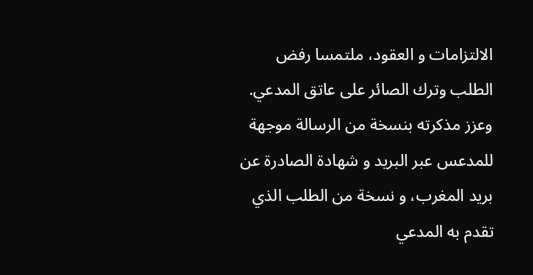الالتزامات و العقود، ملتمسا رفض الطلب وترك الصائر على عاتق المدعي. وعزز مذكرته بنسخة من الرسالة موجهة للمدعس عبر البريد و شهادة الصادرة عن بريد المغرب، و نسخة من الطلب الذي تقدم به المدعي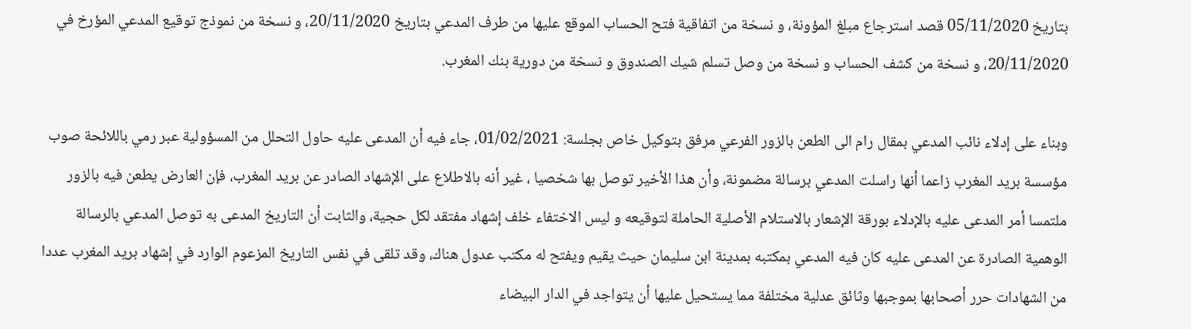بتاريخ 05/11/2020 قصد استرجاع مبلغ المؤونة، و نسخة من اتفاقية فتح الحساب الموقع عليها من طرف المدعي بتاريخ 20/11/2020، و نسخة من نموذج توقيع المدعي المؤرخ في 20/11/2020، و نسخة من كشف الحساب و نسخة من وصل تسلم شيك الصندوق و نسخة من دورية بنك المغرب.

وبناء على إدلاء نائب المدعي بمقال رام الى الطعن بالزور الفرعي مرفق بتوكيل خاص بجلسة: 01/02/2021، جاء فيه أن المدعى عليه حاول التحلل من المسؤولية عبر رمي باللائحة صوب مؤسسة بريد المغرب زاعما أنها راسلت المدعي برسالة مضمونة، وأن هذا الأخير توصل بها شخصيا ، غير أنه بالاطلاع على الإشهاد الصادر عن بريد المغرب، فإن العارض يطعن فيه بالزور ملتمسا أمر المدعى عليه بالإدلاء بورقة الإشعار بالاستلام الأصلية الحاملة لتوقيعه و ليس الاختفاء خلف إشهاد مفتقد لكل حجية، والثابت أن التاريخ المدعى به توصل المدعي بالرسالة الوهمية الصادرة عن المدعى عليه كان فيه المدعي بمكتبه بمدينة ابن سليمان حيث يقيم ويفتح له مكتب عدول هناك، وقد تلقى في نفس التاريخ المزعوم الوارد في إشهاد بريد المغرب عددا من الشهادات حرر أصحابها بموجبها وثائق عدلية مختلفة مما يستحيل عليها أن يتواجد في الدار البيضاء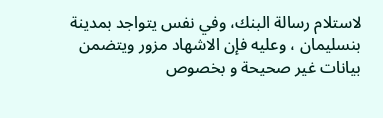لاستلام رسالة البنك، وفي نفس يتواجد بمدينة بنسليمان ، وعليه فإن الاشهاد مزور ويتضمن بيانات غير صحيحة و بخصوص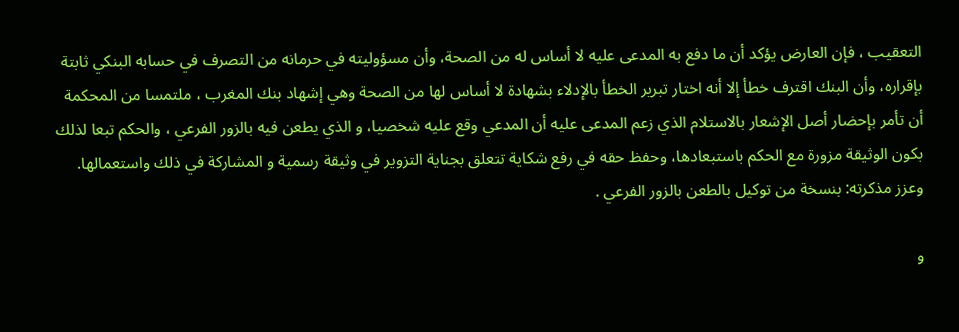التعقيب ، فإن العارض يؤكد أن ما دفع به المدعى عليه لا أساس له من الصحة، وأن مسؤوليته في حرمانه من التصرف في حسابه البنكي ثابتة بإقراره، وأن البنك اقترف خطأ إلا أنه اختار تبرير الخطأ بالإدلاء بشهادة لا أساس لها من الصحة وهي إشهاد بنك المغرب ، ملتمسا من المحكمة أن تأمر بإحضار أصل الإشعار بالاستلام الذي زعم المدعى عليه أن المدعي وقع عليه شخصيا، و الذي يطعن فيه بالزور الفرعي ، والحكم تبعا لذلك بكون الوثيقة مزورة مع الحكم باستبعادها، وحفظ حقه في رفع شكاية تتعلق بجناية التزوير في وثيقة رسمية و المشاركة في ذلك واستعمالها. وعزز مذكرته: بنسخة من توكيل بالطعن بالزور الفرعي .

و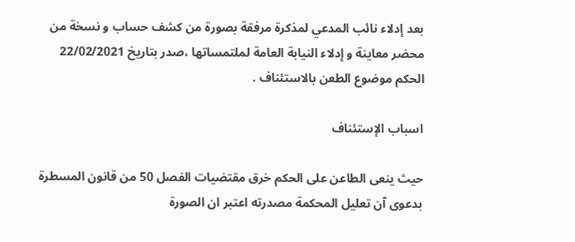بعد إدلاء نائب المدعي لمذكرة مرفقة بصورة من كشف حساب و نسخة من محضر معاينة و إدلاء النيابة العامة لملتمساتها ،صدر بتاريخ 22/02/2021 الحكم موضوع الطعن بالاستئناف .

اسباب الإستئناف

حيث ينعى الطاعن على الحكم خرق مقتضيات الفصل 50 من قانون المسطرة بدعوى آن تعليل المحكمة مصدرته اعتبر ان الصورة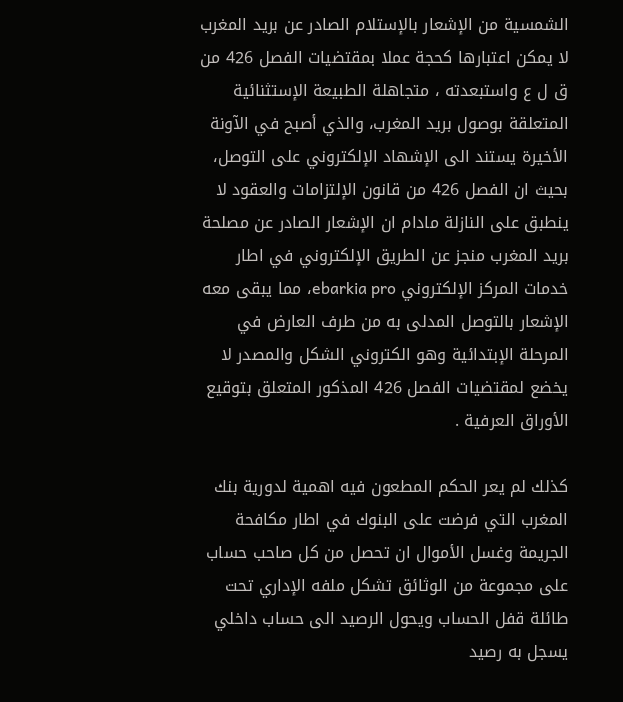الشمسية من الإشعار بالإستلام الصادر عن بريد المغرب لا يمكن اعتبارها كحجة عملا بمقتضيات الفصل 426 من ق ل ع واستبعدته ، متجاهلة الطبيعة الإستثنائية المتعلقة بوصول بريد المغرب، والذي أصبح في الآونة الأخيرة يستند الى الإشهاد الإلكتروني على التوصل، بحيث ان الفصل 426 من قانون الإلتزامات والعقود لا ينطبق على النازلة مادام ان الإشعار الصادر عن مصلحة بريد المغرب منجز عن الطريق الإلكتروني في اطار خدمات المركز الإلكتروني ebarkia pro، مما يبقى معه الإشعار بالتوصل المدلى به من طرف العارض في المرحلة الإبتدائية وهو الكتروني الشكل والمصدر لا يخضع لمقتضيات الفصل 426 المذكور المتعلق بتوقيع الأوراق العرفية .

كذلك لم يعر الحكم المطعون فيه اهمية لدورية بنك المغرب التي فرضت على البنوك في اطار مكافحة الجريمة وغسل الأموال ان تحصل من كل صاحب حساب على مجموعة من الوثائق تشكل ملفه الإداري تحت طائلة قفل الحساب ويحول الرصيد الى حساب داخلي يسجل به رصيد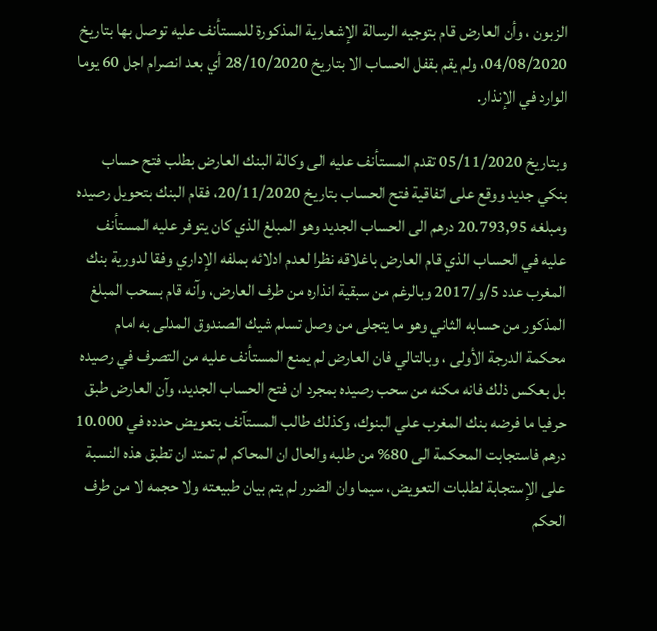الزبون ، وأن العارض قام بتوجيه الرسالة الإشعارية المذكورة للمستأنف عليه توصل بها بتاريخ 04/08/2020، ولم يقم بقفل الحساب الا بتاريخ 28/10/2020 أي بعد انصرام اجل 60 يوما الوارد في الإنذار.

وبتاريخ 05/11/2020 تقدم المستأنف عليه الى وكالة البنك العارض بطلب فتح حساب بنكي جديد ووقع على اتفاقية فتح الحساب بتاريخ 20/11/2020، فقام البنك بتحويل رصيده ومبلغه 20.793,95 درهم الى الحساب الجديد وهو المبلغ الذي كان يتوفر عليه المستأنف عليه في الحساب الذي قام العارض باغلاقه نظرا لعدم ادلائه بملفه الإداري وفقا لدورية بنك المغرب عدد 5/و/2017 وبالرغم من سبقية انذاره من طرف العارض، وآنه قام بسحب المبلغ المذكور من حسابه الثاني وهو ما يتجلى من وصل تسلم شيك الصندوق المدلى به امام محكمة الدرجة الأولى ، وبالتالي فان العارض لم يمنع المستأنف عليه من التصرف في رصيده بل بعكس ذلك فانه مكنه من سحب رصيده بمجرد ان فتح الحساب الجديد، وآن العارض طبق حرفيا ما فرضه بنك المغرب علي البنوك، وكذلك طالب المستآنف بتعويض حدده في 10.000 درهم فاستجابت المحكمة الى 80% من طلبه والحال ان المحاكم لم تمتد ان تطبق هذه النسبة على الإستجابة لطلبات التعويض، سيما وان الضرر لم يتم بيان طبيعته ولا حجمه لا من طرف الحكم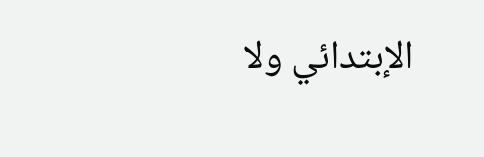الإبتدائي ولا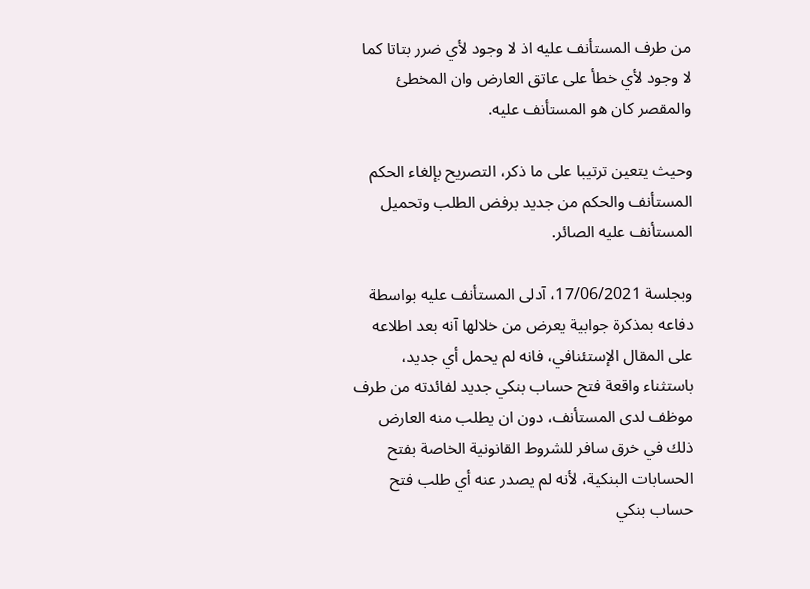من طرف المستأنف عليه اذ لا وجود لأي ضرر بتاتا كما لا وجود لأي خطأ على عاتق العارض وان المخطئ والمقصر كان هو المستأنف عليه.

وحيث يتعين ترتيبا على ما ذكر، التصريح بإلغاء الحكم المستأنف والحكم من جديد برفض الطلب وتحميل المستأنف عليه الصائر.

وبجلسة 17/06/2021، آدلى المستأنف عليه بواسطة دفاعه بمذكرة جوابية يعرض من خلالها آنه بعد اطلاعه على المقال الإستئنافي، فانه لم يحمل أي جديد، باستثناء واقعة فتح حساب بنكي جديد لفائدته من طرف موظف لدى المستأنف، دون ان يطلب منه العارض ذلك في خرق سافر للشروط القانونية الخاصة بفتح الحسابات البنكية، لأنه لم يصدر عنه أي طلب فتح حساب بنكي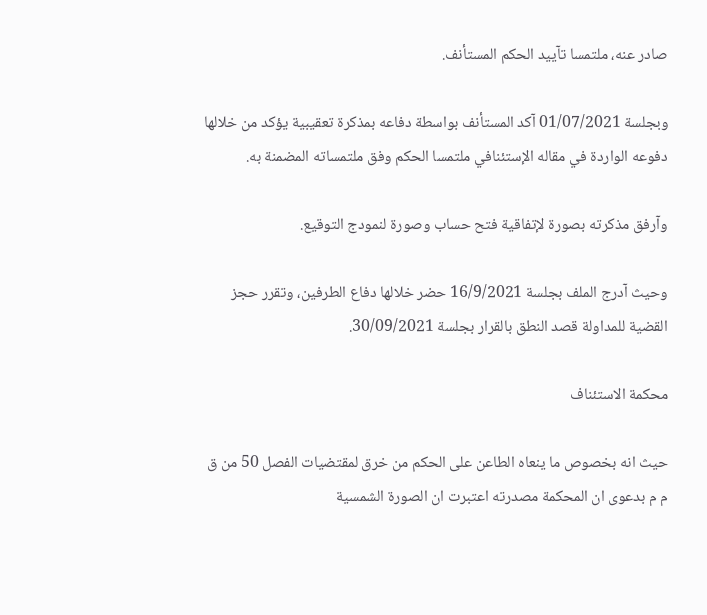صادر عنه، ملتمسا تآييد الحكم المستأنف.

وبجلسة 01/07/2021 آكد المستأنف بواسطة دفاعه بمذكرة تعقيبية يؤكد من خلالها دفوعه الواردة في مقاله الإستئنافي ملتمسا الحكم وفق ملتمساته المضمنة به.

وآرفق مذكرته بصورة لإتفاقية فتح حساب وصورة لنمودج التوقيع.

وحيث آدرج الملف بجلسة 16/9/2021 حضر خلالها دفاع الطرفين، وتقرر حجز القضية للمداولة قصد النطق بالقرار بجلسة 30/09/2021.

محكمة الاستئناف

حيث انه بخصوص ما ينعاه الطاعن على الحكم من خرق لمقتضيات الفصل 50 من ق م م بدعوى ان المحكمة مصدرته اعتبرت ان الصورة الشمسية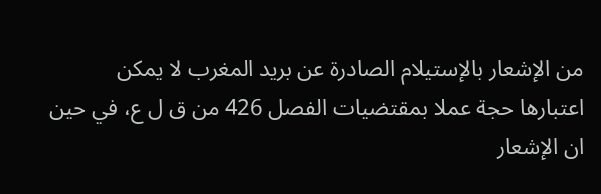من الإشعار بالإستيلام الصادرة عن بريد المغرب لا يمكن اعتبارها حجة عملا بمقتضيات الفصل 426 من ق ل ع، في حين ان الإشعار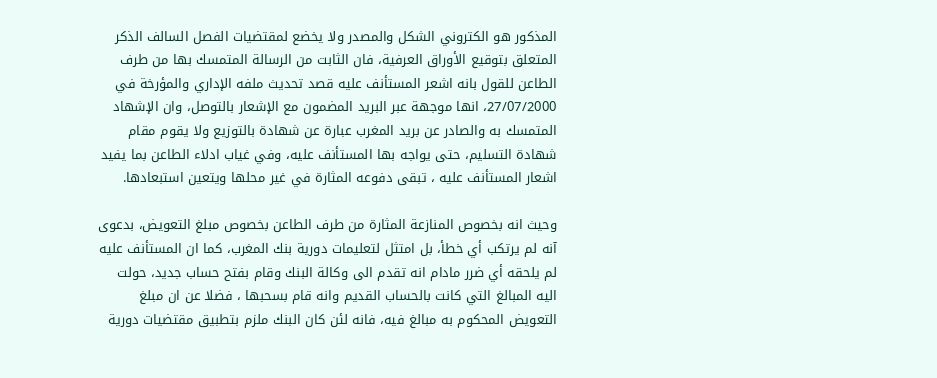المذكور هو الكتروني الشكل والمصدر ولا يخضع لمقتضيات الفصل السالف الذكر المتعلق بتوقيع الأوراق العرفية، فان الثابت من الرسالة المتمسك بها من طرف الطاعن للقول بانه اشعر المستأنف عليه قصد تحديث ملفه الإداري والمؤرخة في 27/07/2000، انها موجهة عبر البريد المضمون مع الإشعار بالتوصل، وان الإشهاد المتمسك به والصادر عن بريد المغرب عبارة عن شهادة بالتوزيع ولا يقوم مقام شهادة التسليم، حتى يواجه بها المستأنف عليه، وفي غياب ادلاء الطاعن بما يفيد اشعار المستأنف عليه ، تبقى دفوعه المثارة في غير محلها ويتعين استبعادها.

وحيث انه بخصوص المنازعة المثارة من طرف الطاعن بخصوص مبلغ التعويض، بدعوى آنه لم يرتكب أي خطأ، بل امتثل لتعليمات دورية بنك المغرب، كما ان المستأنف عليه لم يلحقه أي ضرر مادام انه تقدم الى وكالة البنك وقام بفتح حساب جديد، حولت اليه المبالغ التي كانت بالحساب القديم وانه قام بسحبها ، فضلا عن ان مبلغ التعويض المحكوم به مبالغ فيه، فانه لئن كان البنك ملزم بتطبيق مقتضيات دورية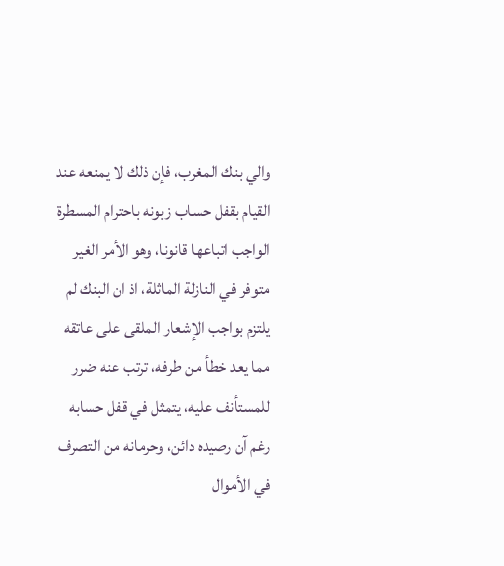والي بنك المغرب، فإن ذلك لا يمنعه عند القيام بقفل حساب زبونه باحترام المسطرة الواجب اتباعها قانونا، وهو الأمر الغير متوفر في النازلة الماثلة، اذ ان البنك لم يلتزم بواجب الإشعار الملقى على عاتقه مما يعد خطأ من طرفه، ترتب عنه ضرر للمستأنف عليه، يتمثل في قفل حسابه رغم آن رصيده دائن، وحرمانه من التصرف في الأموال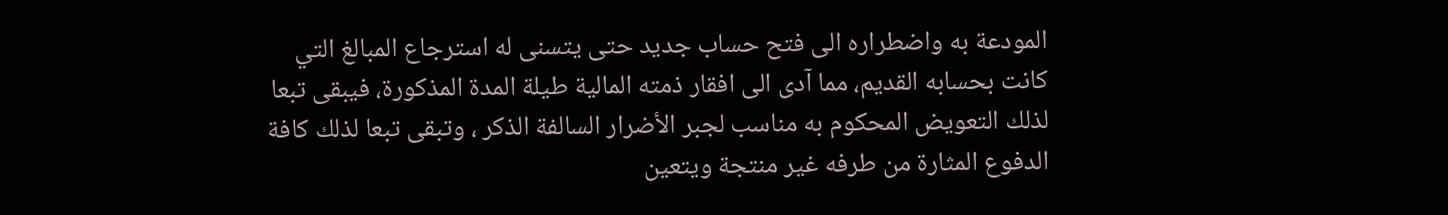المودعة به واضطراره الى فتح حساب جديد حتى يتسنى له استرجاع المبالغ التي كانت بحسابه القديم، مما آدى الى افقار ذمته المالية طيلة المدة المذكورة، فيبقى تبعا لذلك التعويض المحكوم به مناسب لجبر الأضرار السالفة الذكر ، وتبقى تبعا لذلك كافة الدفوع المثارة من طرفه غير منتجة ويتعين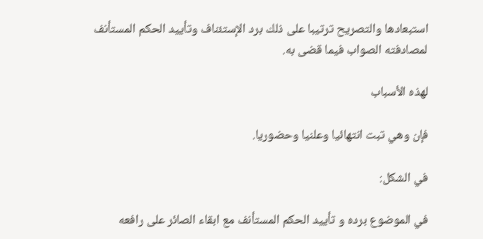استبعادها والتصريح ترتيبا على ذلك برد الإستئناف وتأييد الحكم المستأنف لمصادفته الصواب فيما قضى به.

لهذه الأسباب

فإن وهي تبت انتهائيا وعلنيا وحضوريا.

في الشكل:

في الموضوع برده و تأييد الحكم المستأنف مع ابقاء الصائر على رافعه